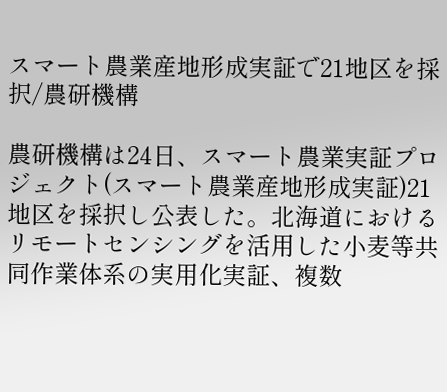スマート農業産地形成実証で21地区を採択/農研機構

農研機構は24日、スマート農業実証プロジェクト(スマート農業産地形成実証)21地区を採択し公表した。北海道におけるリモートセンシングを活用した小麦等共同作業体系の実用化実証、複数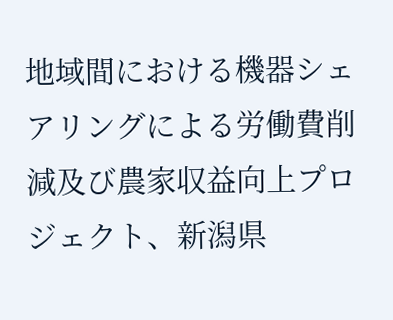地域間における機器シェアリングによる労働費削減及び農家収益向上プロジェクト、新潟県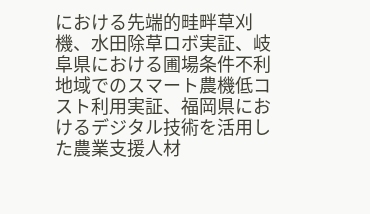における先端的畦畔草刈機、水田除草ロボ実証、岐阜県における圃場条件不利地域でのスマート農機低コスト利用実証、福岡県におけるデジタル技術を活用した農業支援人材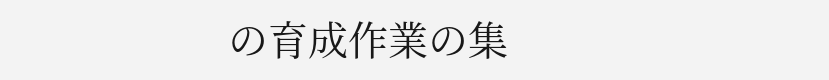の育成作業の集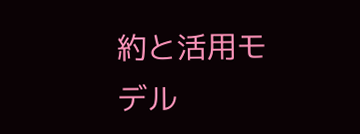約と活用モデル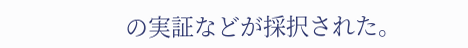の実証などが採択された。